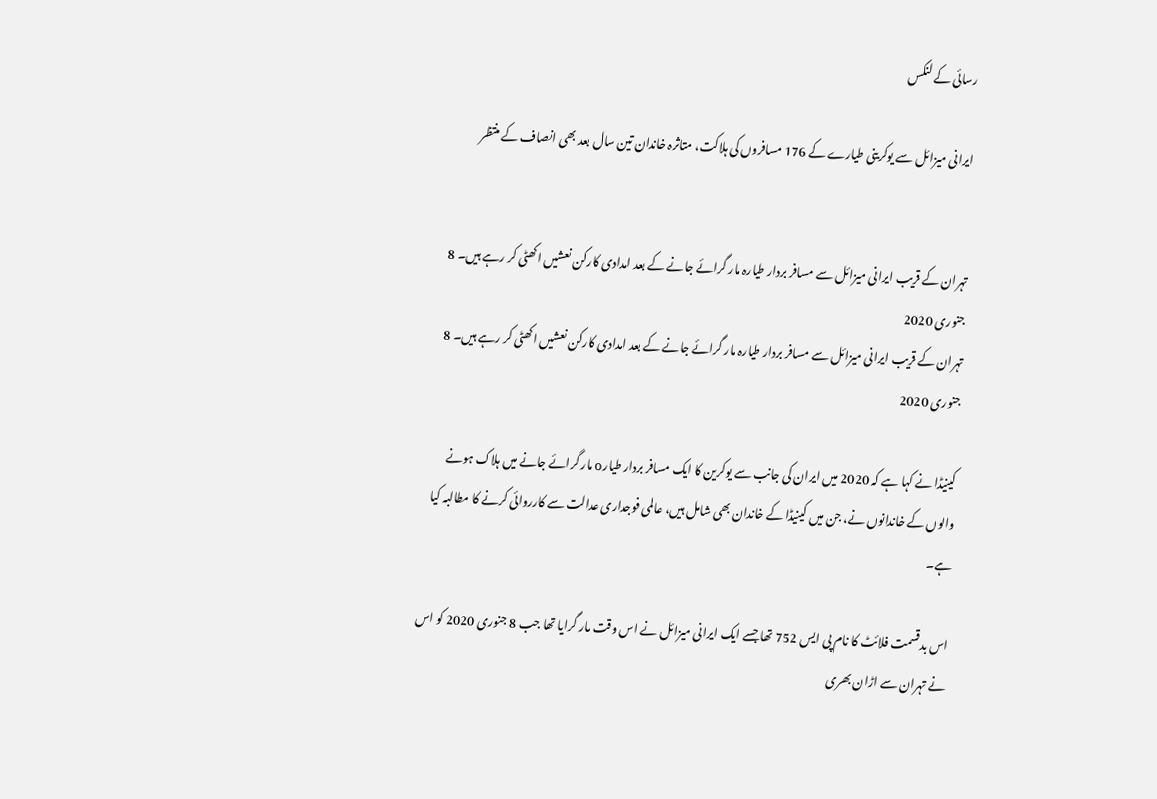رسائی کے لنکس

ایرانی میزائل سے یوکرینی طیارے کے 176 مسافروں کی ہلاکت، متاثرہ خاندان تین سال بعد بھی انصاف کے منتظر


تہران کے قریب ایرانی میزائل سے مسافر بردار طیارہ مار گرائے جانے کے بعد امدادی کارکن نعشیں اکھٹی کر رہے ہیں۔ 8 جنوری 2020
تہران کے قریب ایرانی میزائل سے مسافر بردار طیارہ مار گرائے جانے کے بعد امدادی کارکن نعشیں اکھٹی کر رہے ہیں۔ 8 جنوری 2020

کینیڈا نے کہا ہے کہ 2020 میں ایران کی جانب سے یوکرین کا ایک مسافر بردار طیارo مار گرائے جانے میں ہلاک ہونے والوں کے خاندانوں نے، جن میں کینیڈا کے خاندان بھی شامل ہیں، عالمی فوجداری عدالت سے کارروائی کرنے کا مطالبہ کیا ہے۔

اس بدقسمت فلائٹ کا نام پی ایس 752 تھا جسے ایک ایرانی میزائل نے اس وقت مار گرایا تھا جب 8 جنوری 2020 کو اس نے تہران سے اڑان بھری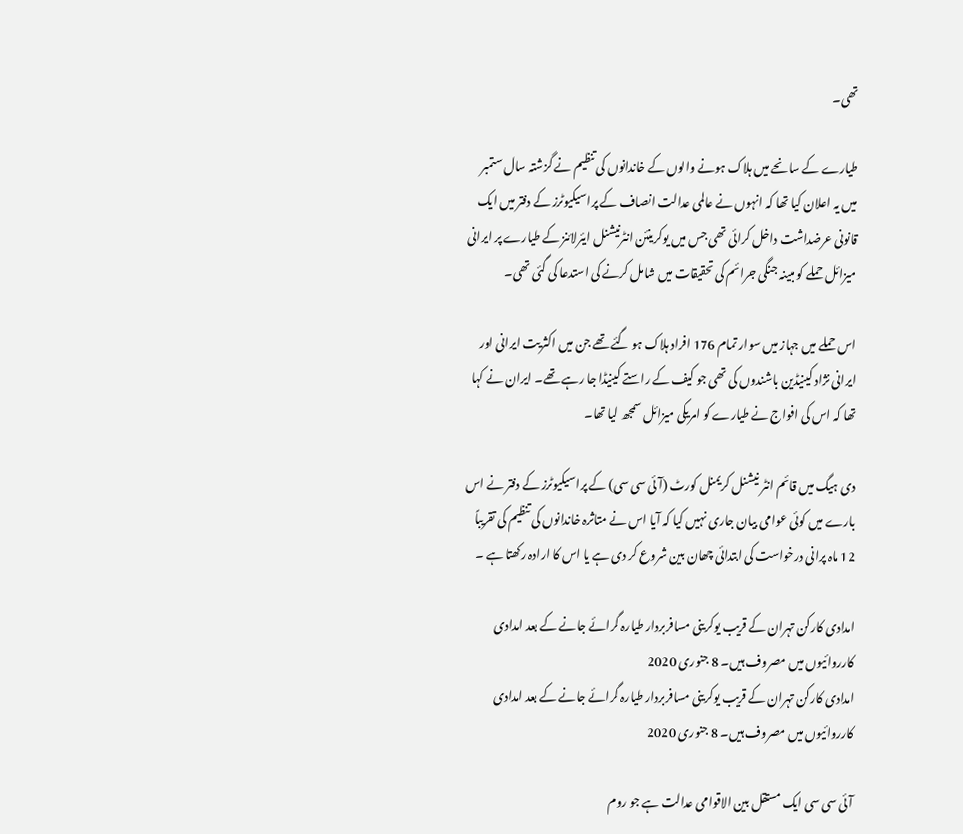تھی۔

طیارے کے سانحے میں ہلاک ہونے والوں کے خاندانوں کی تنظیم نے گزشتہ سال ستمبر میں یہ اعلان کیا تھا کہ انہوں نے عالمی عدالت انصاف کے پراسیکیوٹرز کے دفتر میں ایک قانونی عرضداشت داخل کرائی تھی جس میں یوکرینئن انٹرنیشنل ایئرلائنز کے طیارے پر ایرانی میزائل حملے کو مبینہ جنگی جرائم کی تحقیقات میں شامل کرنے کی استدعا کی گئی تھی۔

اس حملے میں جہاز میں سوار تمام 176 افراد ہلاک ہو گئے تھے جن میں اکثریت ایرانی اور ایرانی نژاد کینیڈین باشندوں کی تھی جو کیف کے راستے کینیڈا جا رہے تھے۔ ایران نے کہا تھا کہ اس کی افواج نے طیارے کو امریکی میزائل سمجھ لیا تھا۔

دی ہیگ میں قائم انٹر نیشنل کریمنل کورٹ (آئی سی سی) کے پراسیکیوٹرز کے دفتر نے اس بارے میں کوئی عوامی بیان جاری نہیں کیا کہ آیا اس نے متاثرہ خاندانوں کی تنظیم کی تقریباً 12 ماہ پرانی درخواست کی ابتدائی چھان بین شروع کر دی ہے یا اس کا ارادہ رکھتا ہے ۔

امدادی کارکن تہران کے قریب یوکرینی مسافربردار طیارہ گرائے جانے کے بعد امدادی کارروائیوں میں مصروف ہیں۔ 8 جنوری 2020
امدادی کارکن تہران کے قریب یوکرینی مسافربردار طیارہ گرائے جانے کے بعد امدادی کارروائیوں میں مصروف ہیں۔ 8 جنوری 2020

آئی سی سی ایک مستقل بین الاقوامی عدالت ہے جو روم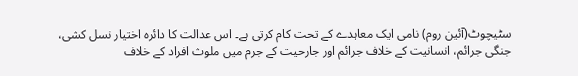سٹیچوٹ(آئین روم) نامی ایک معاہدے کے تحت کام کرتی ہے۔ اس عدالت کا دائرہ اختیار نسل کشی، جنگی جرائم، انسانیت کے خلاف جرائم اور جارحیت کے جرم میں ملوث افراد کے خلاف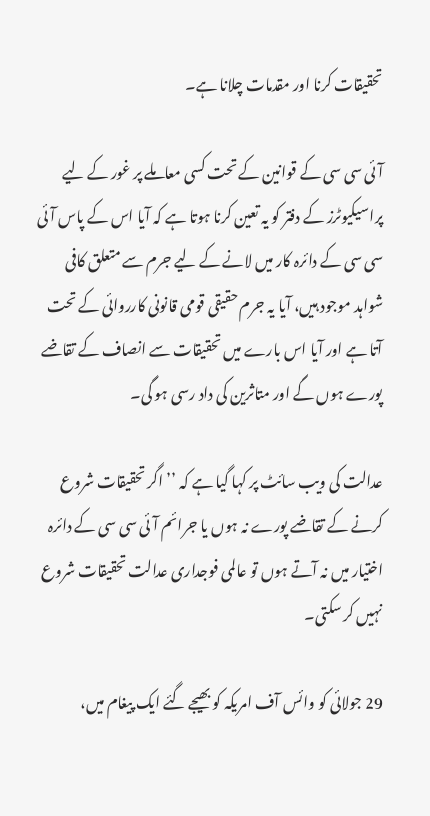تحقیقات کرنا اور مقدمات چلانا ہے۔

آئی سی سی کے قوانین کے تحت کسی معاملے پر غور کے لیے پراسیکیوٹرز کے دفتر کو یہ تعین کرنا ہوتا ہے کہ آیا اس کے پاس آئی سی سی کے دائرہ کار میں لانے کے لیے جرم سے متعلق کافی شواہد موجود ہیں، آیا یہ جرم حقیقی قومی قانونی کارروائی کے تحت آتا ہے اور آیا اس بارے میں تحقیقات سے انصاف کے تقاضے پورے ہوں گے اور متاثرین کی داد رسی ہو گی۔

عدالت کی ویب سائٹ پر کہا گیا ہے کہ ’’ اگر تحقیقات شروع کرنے کے تقاضے پورے نہ ہوں یا جرائم آئی سی سی کے دائرہ اختیار میں نہ آتے ہوں تو عالمی فوجداری عدالت تحقیقات شروع نہیں کر سکتی۔

29 جولائی کو وائس آف امریکہ کو بھیجے گئے ایک پیغام میں،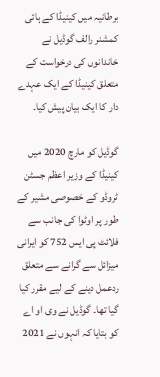برطانیہ میں کینیڈا کے ہائی کمشنر رالف گوڈیل نے خاندانوں کی درخواست کے متعلق کینیڈا کے ایک عہدے دار کا ایک بیان پیش کیا۔

گوڈیل کو مارچ 2020 میں کینیڈا کے وزیر اعظم جسٹن ٹروڈو کے خصوصی مشیر کے طور پر اوٹوا کی جانب سے فلائٹ پی ایس 752 کو ایرانی میزائل سے گرانے سے متعلق ردعمل دینے کے لیے مقرر کیا گیا تھا۔ گوڈیل نے وی او اے کو بتایا کہ انہوں نے 2021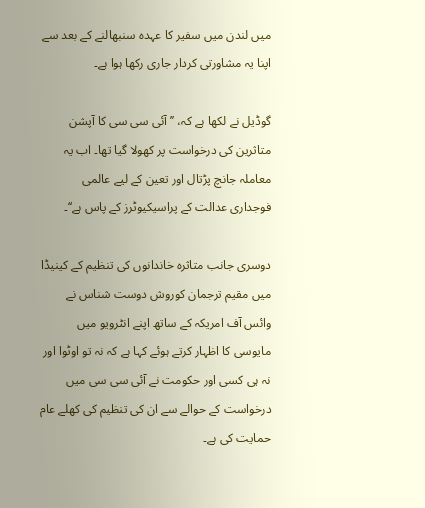میں لندن میں سفیر کا عہدہ سنبھالنے کے بعد سے اپنا یہ مشاورتی کردار جاری رکھا ہوا ہے۔

گوڈیل نے لکھا ہے کہ، ’’ آئی سی سی کا آپشن متاثرین کی درخواست پر کھولا گیا تھا۔ اب یہ معاملہ جانچ پڑتال اور تعین کے لیے عالمی فوجداری عدالت کے پراسیکیوٹرز کے پاس ہے‘‘۔

دوسری جانب متاثرہ خاندانوں کی تنظیم کے کینیڈا میں مقیم ترجمان کوروش دوست شناس نے وائس آف امریکہ کے ساتھ اپنے انٹرویو میں مایوسی کا اظہار کرتے ہوئے کہا ہے کہ نہ تو اوٹوا اور نہ ہی کسی اور حکومت نے آئی سی سی میں درخواست کے حوالے سے ان کی تنظیم کی کھلے عام حمایت کی ہے۔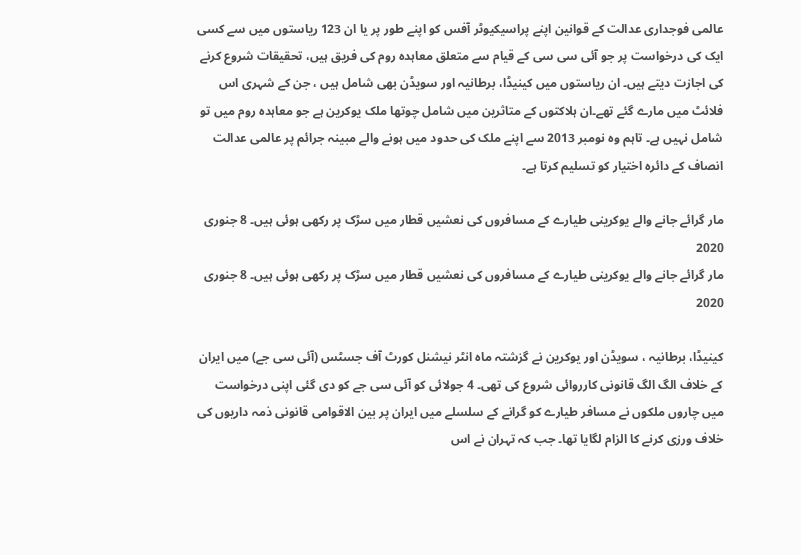عالمی فوجداری عدالت کے قوانین اپنے پراسیکیوٹر آفس کو اپنے طور پر یا ان 123 ریاستوں میں سے کسی ایک کی درخواست پر جو آئی سی سی کے قیام سے متعلق معاہدہ روم کی فریق ہیں، تحقیقات شروع کرنے کی اجازت دیتے ہیں۔ ان ریاستوں میں کینیڈا، برطانیہ اور سویڈن بھی شامل ہیں ، جن کے شہری اس فلائٹ میں مارے گئے تھے۔ان ہلاکتوں کے متاثرین میں شامل چوتھا ملک یوکرین ہے جو معاہدہ روم میں تو شامل نہیں ہے۔ تاہم وہ نومبر 2013 سے اپنے ملک کی حدود میں ہونے والے مبینہ جرائم پر عالمی عدالت انصاف کے دائرہ اختیار کو تسلیم کرتا ہے۔

مار گرائے جانے والے یوکرینی طیارے کے مسافروں کی نعشیں قطار میں سڑک پر رکھی ہوئی ہیں۔ 8 جنوری 2020
مار گرائے جانے والے یوکرینی طیارے کے مسافروں کی نعشیں قطار میں سڑک پر رکھی ہوئی ہیں۔ 8 جنوری 2020

کینیڈا، برطانیہ ، سویڈن اور یوکرین نے گزشتہ ماہ انٹر نیشنل کورٹ آف جسٹس (آئی سی جے) میں ایران کے خلاف الگ الگ قانونی کارروائی شروع کی تھی۔ 4 جولائی کو آئی سی جے کو دی گئی اپنی درخواست میں چاروں ملکوں نے مسافر طیارے کو گرانے کے سلسلے میں ایران پر بین الاقوامی قانونی ذمہ داریوں کی خلاف ورزی کرنے کا الزام لگایا تھا۔ جب کہ تہران نے اس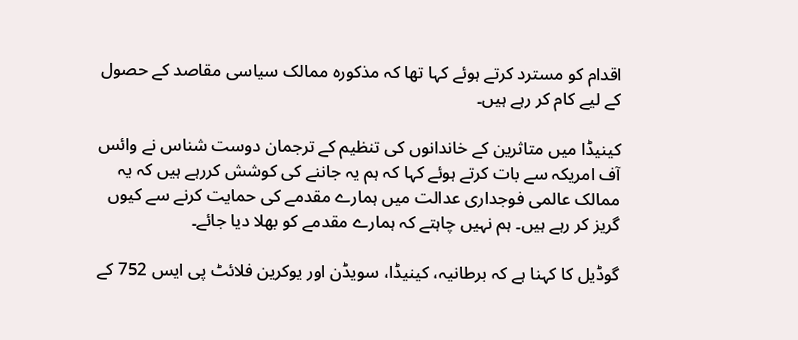اقدام کو مسترد کرتے ہوئے کہا تھا کہ مذکورہ ممالک سیاسی مقاصد کے حصول کے لیے کام کر رہے ہیں۔

کینیڈا میں متاثرین کے خاندانوں کی تنظیم کے ترجمان دوست شناس نے وائس آف امریکہ سے بات کرتے ہوئے کہا کہ ہم یہ جاننے کی کوشش کررہے ہیں کہ یہ ممالک عالمی فوجداری عدالت میں ہمارے مقدمے کی حمایت کرنے سے کیوں گریز کر رہے ہیں۔ ہم نہیں چاہتے کہ ہمارے مقدمے کو بھلا دیا جائے۔

گوڈیل کا کہنا ہے کہ برطانیہ، کینیڈا، سویڈن اور یوکرین فلائٹ پی ایس 752 کے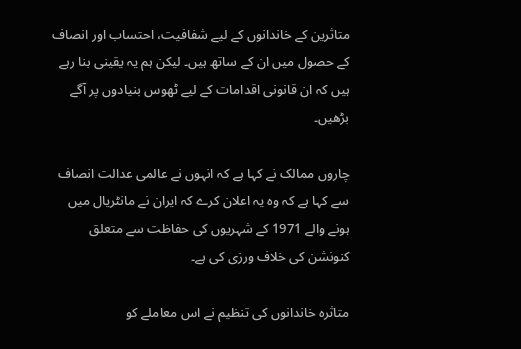متاثرین کے خاندانوں کے لیے شفافیت، احتساب اور انصاف کے حصول میں ان کے ساتھ ہیں۔ لیکن ہم یہ یقینی بنا رہے ہیں کہ ان قانونی اقدامات کے لیے ٹھوس بنیادوں پر آگے بڑھیں۔

چاروں ممالک نے کہا ہے کہ انہوں نے عالمی عدالت انصاف سے کہا ہے کہ وہ یہ اعلان کرے کہ ایران نے مانٹریال میں ہونے والے 1971 کے شہریوں کی حفاظت سے متعلق کنونشن کی خلاف ورزی کی ہے۔

متاثرہ خاندانوں کی تنظیم نے اس معاملے کو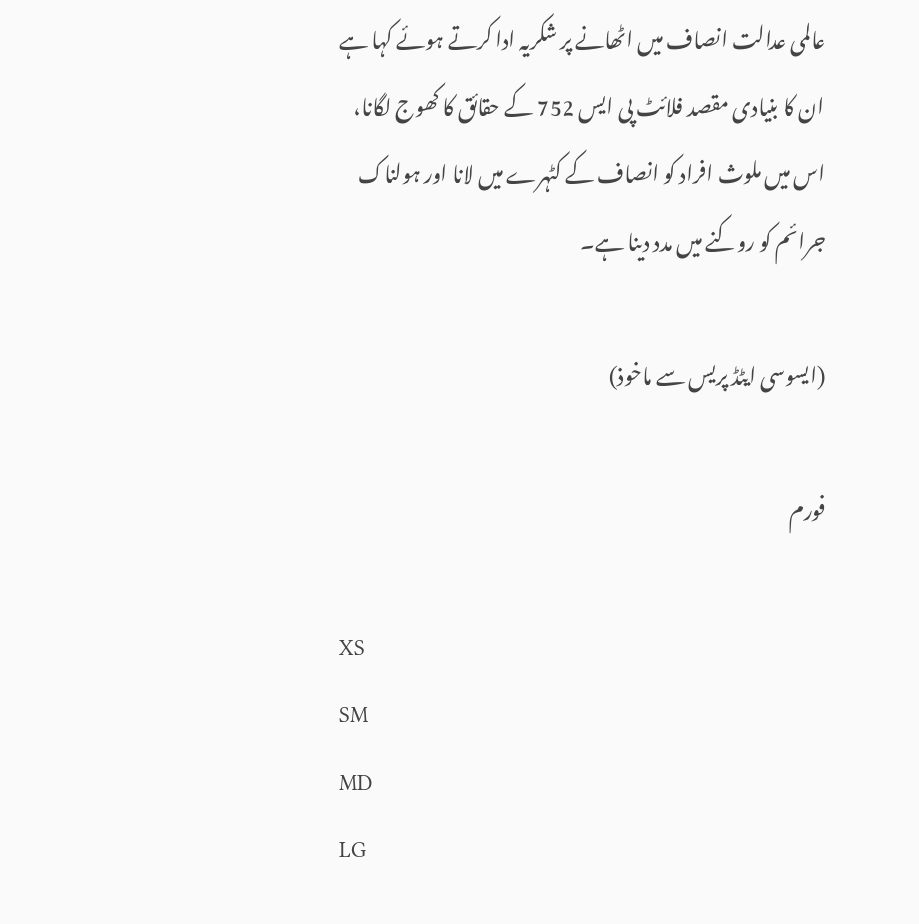عالمی عدالت انصاف میں اٹھانے پر شکریہ ادا کرتے ہوئے کہا ہے ان کا بنیادی مقصد فلائٹ پی ایس 752 کے حقائق کا کھوج لگانا، اس میں ملوث افراد کو انصاف کے کٹہرے میں لانا اور ہولناک جرائم کو روکنے میں مدد دینا ہے۔

(ایسوسی ایٹڈ پریس سے ماخوذ)

فورم

XS
SM
MD
LG